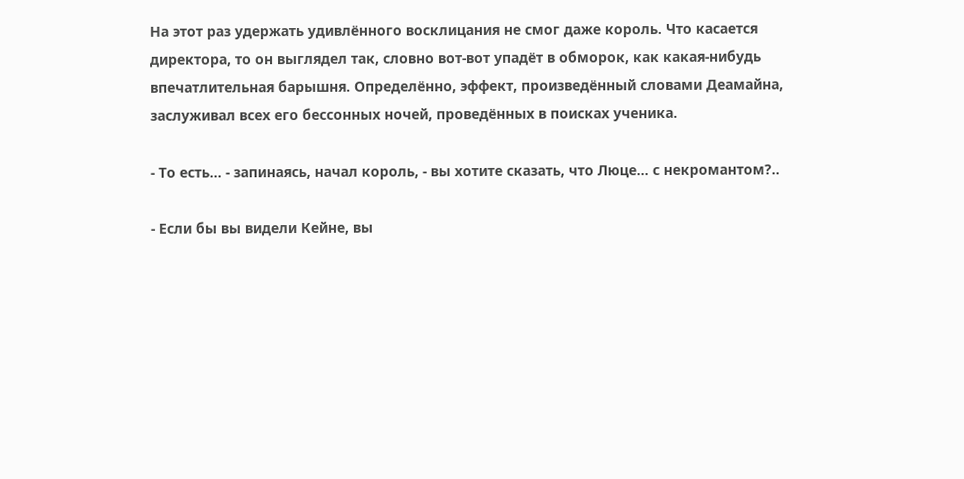На этот раз удержать удивлённого восклицания не смог даже король. Что касается директора, то он выглядел так, словно вот-вот упадёт в обморок, как какая-нибудь впечатлительная барышня. Определённо, эффект, произведённый словами Деамайна, заслуживал всех его бессонных ночей, проведённых в поисках ученика.

- То есть… - запинаясь, начал король, - вы хотите сказать, что Люце… с некромантом?..

- Если бы вы видели Кейне, вы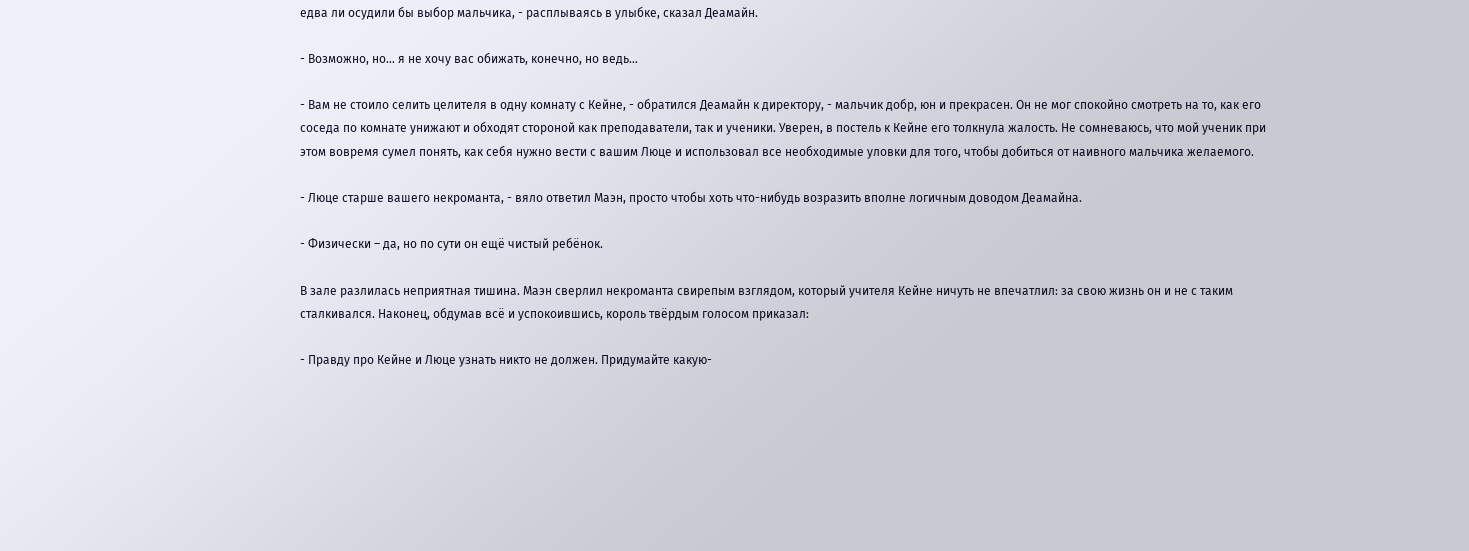едва ли осудили бы выбор мальчика, - расплываясь в улыбке, сказал Деамайн.

- Возможно, но… я не хочу вас обижать, конечно, но ведь…

- Вам не стоило селить целителя в одну комнату с Кейне, - обратился Деамайн к директору, - мальчик добр, юн и прекрасен. Он не мог спокойно смотреть на то, как его соседа по комнате унижают и обходят стороной как преподаватели, так и ученики. Уверен, в постель к Кейне его толкнула жалость. Не сомневаюсь, что мой ученик при этом вовремя сумел понять, как себя нужно вести с вашим Люце и использовал все необходимые уловки для того, чтобы добиться от наивного мальчика желаемого.

- Люце старше вашего некроманта, - вяло ответил Маэн, просто чтобы хоть что-нибудь возразить вполне логичным доводом Деамайна.

- Физически – да, но по сути он ещё чистый ребёнок.

В зале разлилась неприятная тишина. Маэн сверлил некроманта свирепым взглядом, который учителя Кейне ничуть не впечатлил: за свою жизнь он и не с таким сталкивался. Наконец, обдумав всё и успокоившись, король твёрдым голосом приказал:

- Правду про Кейне и Люце узнать никто не должен. Придумайте какую-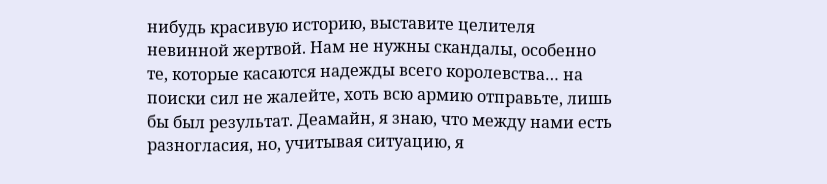нибудь красивую историю, выставите целителя невинной жертвой. Нам не нужны скандалы, особенно те, которые касаются надежды всего королевства… на поиски сил не жалейте, хоть всю армию отправьте, лишь бы был результат. Деамайн, я знаю, что между нами есть разногласия, но, учитывая ситуацию, я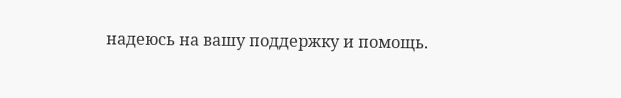надеюсь на вашу поддержку и помощь.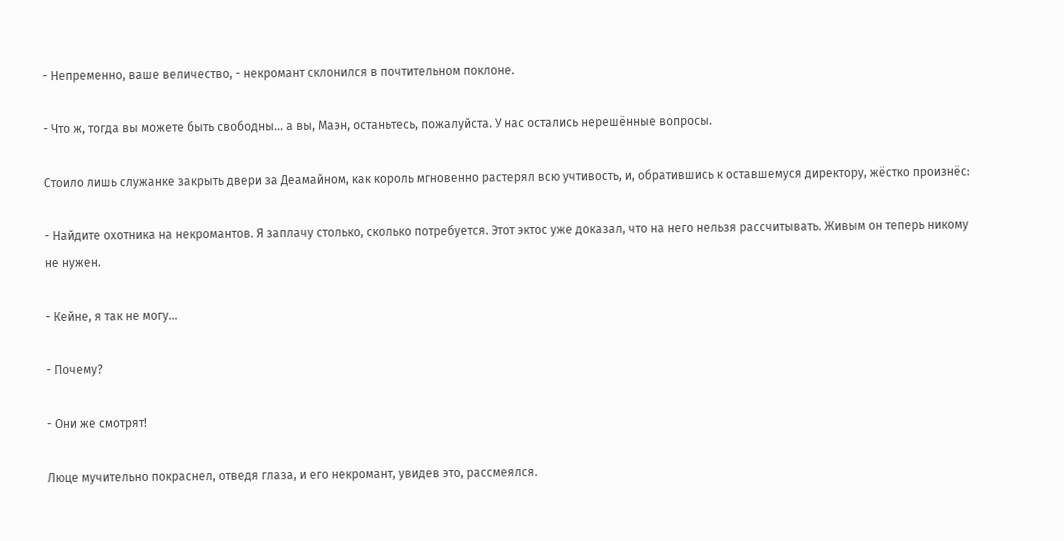- Непременно, ваше величество, - некромант склонился в почтительном поклоне.

- Что ж, тогда вы можете быть свободны… а вы, Маэн, останьтесь, пожалуйста. У нас остались нерешённые вопросы.

Стоило лишь служанке закрыть двери за Деамайном, как король мгновенно растерял всю учтивость, и, обратившись к оставшемуся директору, жёстко произнёс:

- Найдите охотника на некромантов. Я заплачу столько, сколько потребуется. Этот эктос уже доказал, что на него нельзя рассчитывать. Живым он теперь никому не нужен.

- Кейне, я так не могу…

- Почему?

- Они же смотрят!

Люце мучительно покраснел, отведя глаза, и его некромант, увидев это, рассмеялся.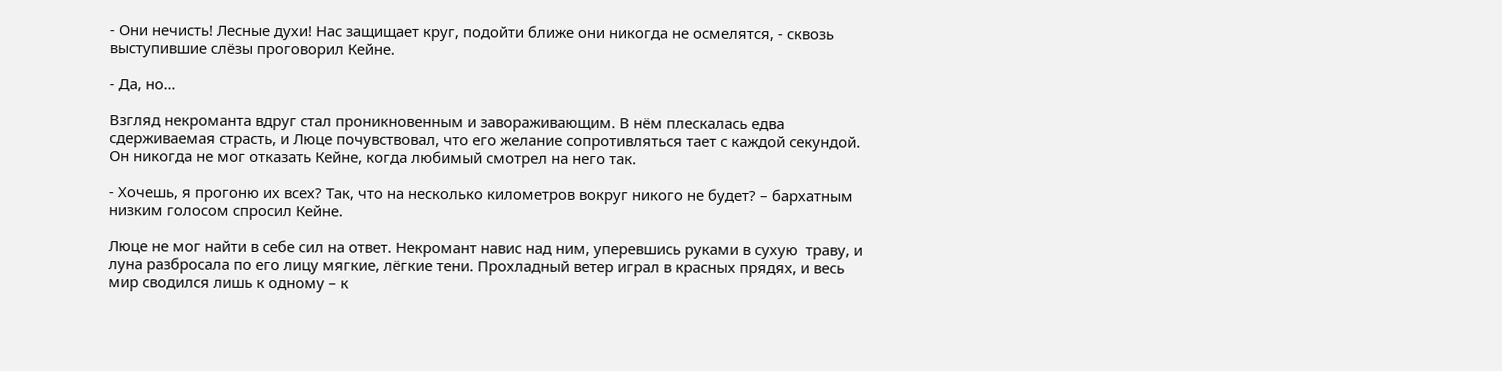- Они нечисть! Лесные духи! Нас защищает круг, подойти ближе они никогда не осмелятся, - сквозь выступившие слёзы проговорил Кейне.

- Да, но…

Взгляд некроманта вдруг стал проникновенным и завораживающим. В нём плескалась едва сдерживаемая страсть, и Люце почувствовал, что его желание сопротивляться тает с каждой секундой. Он никогда не мог отказать Кейне, когда любимый смотрел на него так.

- Хочешь, я прогоню их всех? Так, что на несколько километров вокруг никого не будет? – бархатным низким голосом спросил Кейне.

Люце не мог найти в себе сил на ответ. Некромант навис над ним, уперевшись руками в сухую  траву, и луна разбросала по его лицу мягкие, лёгкие тени. Прохладный ветер играл в красных прядях, и весь мир сводился лишь к одному – к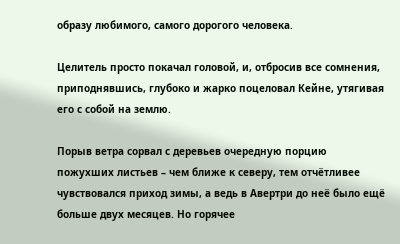образу любимого, самого дорогого человека.

Целитель просто покачал головой, и, отбросив все сомнения, приподнявшись, глубоко и жарко поцеловал Кейне, утягивая его с собой на землю.

Порыв ветра сорвал с деревьев очередную порцию пожухших листьев – чем ближе к северу, тем отчётливее чувствовался приход зимы, а ведь в Авертри до неё было ещё больше двух месяцев. Но горячее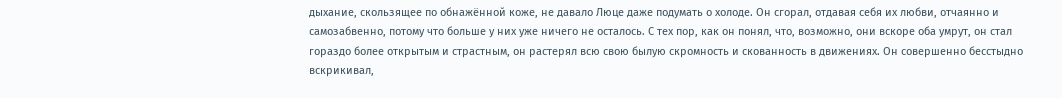дыхание, скользящее по обнажённой коже, не давало Люце даже подумать о холоде. Он сгорал, отдавая себя их любви, отчаянно и самозабвенно, потому что больше у них уже ничего не осталось. С тех пор, как он понял, что, возможно, они вскоре оба умрут, он стал гораздо более открытым и страстным, он растерял всю свою былую скромность и скованность в движениях. Он совершенно бесстыдно вскрикивал,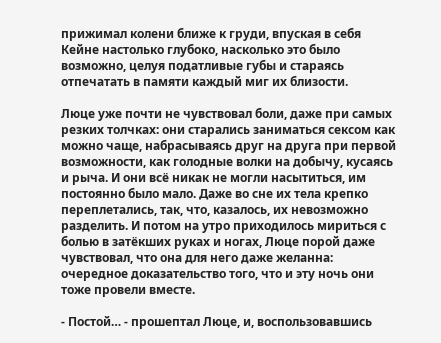прижимал колени ближе к груди, впуская в себя Кейне настолько глубоко, насколько это было возможно, целуя податливые губы и стараясь отпечатать в памяти каждый миг их близости.

Люце уже почти не чувствовал боли, даже при самых резких толчках: они старались заниматься сексом как можно чаще, набрасываясь друг на друга при первой возможности, как голодные волки на добычу, кусаясь и рыча. И они всё никак не могли насытиться, им постоянно было мало. Даже во сне их тела крепко переплетались, так, что, казалось, их невозможно разделить. И потом на утро приходилось мириться с болью в затёкших руках и ногах, Люце порой даже чувствовал, что она для него даже желанна: очередное доказательство того, что и эту ночь они тоже провели вместе.

- Постой… - прошептал Люце, и, воспользовавшись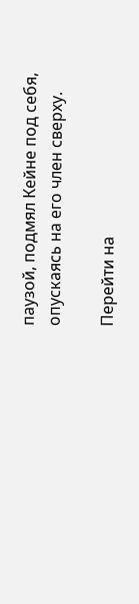паузой, подмял Кейне под себя, опускаясь на его член сверху.

Перейти на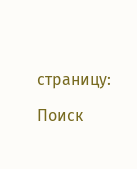страницу:

Поиск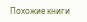Похожие книги